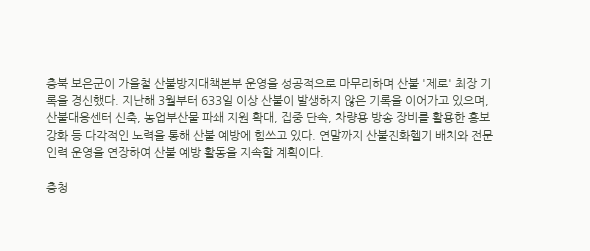충북 보은군이 가을철 산불방지대책본부 운영을 성공적으로 마무리하며 산불 '제로' 최장 기록을 경신했다. 지난해 3월부터 633일 이상 산불이 발생하지 않은 기록을 이어가고 있으며, 산불대응센터 신축, 농업부산물 파쇄 지원 확대, 집중 단속, 차량용 방송 장비를 활용한 홍보 강화 등 다각적인 노력을 통해 산불 예방에 힘쓰고 있다. 연말까지 산불진화헬기 배치와 전문 인력 운영을 연장하여 산불 예방 활동을 지속할 계획이다.

충청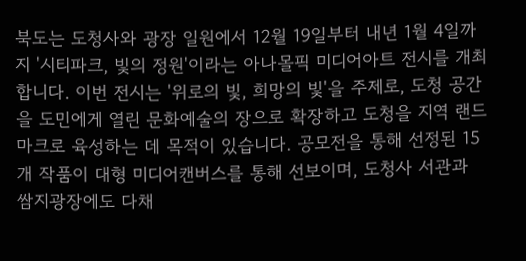북도는 도청사와 광장 일원에서 12월 19일부터 내년 1월 4일까지 '시티파크, 빛의 정원'이라는 아나몰픽 미디어아트 전시를 개최합니다. 이번 전시는 '위로의 빛, 희망의 빛'을 주제로, 도청 공간을 도민에게 열린 문화예술의 장으로 확장하고 도청을 지역 랜드마크로 육성하는 데 목적이 있습니다. 공모전을 통해 선정된 15개 작품이 대형 미디어캔버스를 통해 선보이며, 도청사 서관과 쌈지광장에도 다채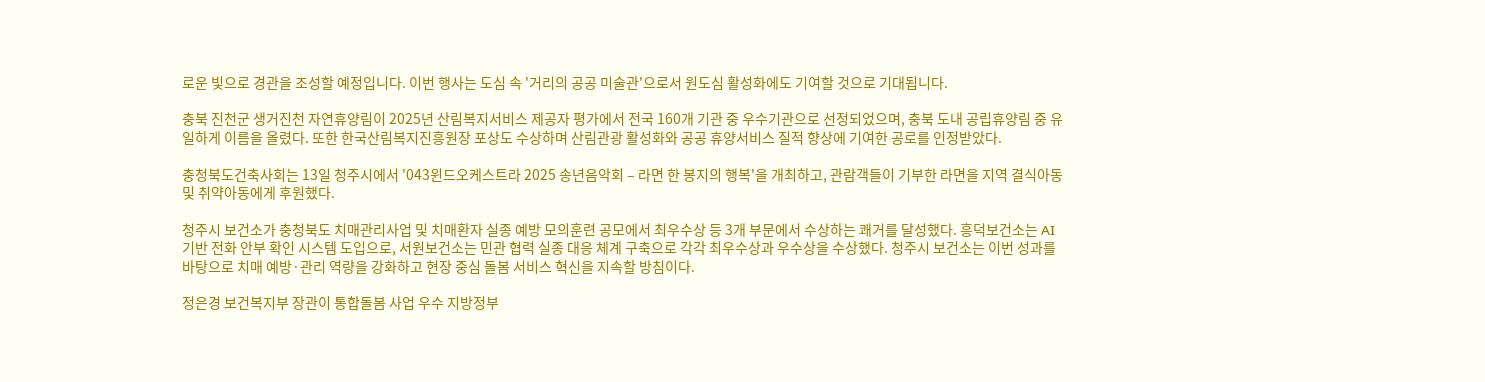로운 빛으로 경관을 조성할 예정입니다. 이번 행사는 도심 속 '거리의 공공 미술관'으로서 원도심 활성화에도 기여할 것으로 기대됩니다.

충북 진천군 생거진천 자연휴양림이 2025년 산림복지서비스 제공자 평가에서 전국 160개 기관 중 우수기관으로 선정되었으며, 충북 도내 공립휴양림 중 유일하게 이름을 올렸다. 또한 한국산림복지진흥원장 포상도 수상하며 산림관광 활성화와 공공 휴양서비스 질적 향상에 기여한 공로를 인정받았다.

충청북도건축사회는 13일 청주시에서 '043윈드오케스트라 2025 송년음악회 – 라면 한 봉지의 행복'을 개최하고, 관람객들이 기부한 라면을 지역 결식아동 및 취약아동에게 후원했다.

청주시 보건소가 충청북도 치매관리사업 및 치매환자 실종 예방 모의훈련 공모에서 최우수상 등 3개 부문에서 수상하는 쾌거를 달성했다. 흥덕보건소는 AI 기반 전화 안부 확인 시스템 도입으로, 서원보건소는 민관 협력 실종 대응 체계 구축으로 각각 최우수상과 우수상을 수상했다. 청주시 보건소는 이번 성과를 바탕으로 치매 예방·관리 역량을 강화하고 현장 중심 돌봄 서비스 혁신을 지속할 방침이다.

정은경 보건복지부 장관이 통합돌봄 사업 우수 지방정부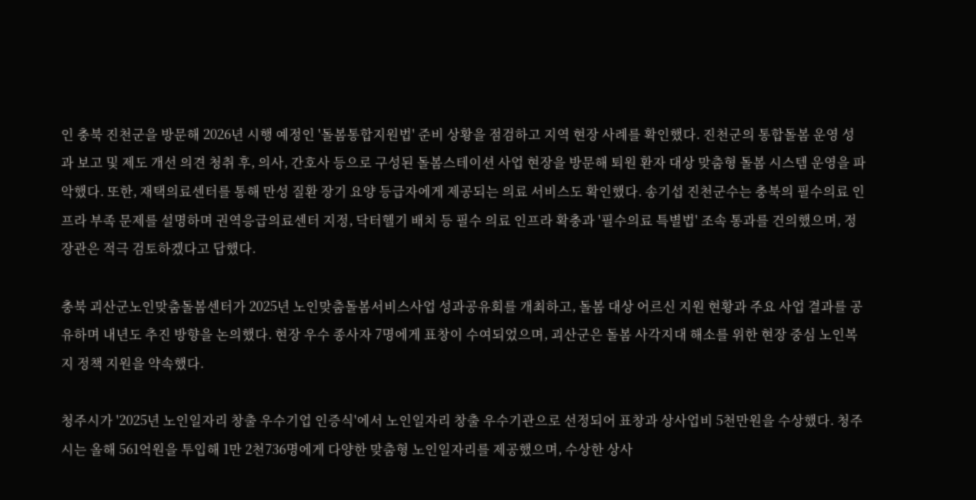인 충북 진천군을 방문해 2026년 시행 예정인 '돌봄통합지원법' 준비 상황을 점검하고 지역 현장 사례를 확인했다. 진천군의 통합돌봄 운영 성과 보고 및 제도 개선 의견 청취 후, 의사, 간호사 등으로 구성된 돌봄스테이션 사업 현장을 방문해 퇴원 환자 대상 맞춤형 돌봄 시스템 운영을 파악했다. 또한, 재택의료센터를 통해 만성 질환 장기 요양 등급자에게 제공되는 의료 서비스도 확인했다. 송기섭 진천군수는 충북의 필수의료 인프라 부족 문제를 설명하며 권역응급의료센터 지정, 닥터헬기 배치 등 필수 의료 인프라 확충과 '필수의료 특별법' 조속 통과를 건의했으며, 정 장관은 적극 검토하겠다고 답했다.

충북 괴산군노인맞춤돌봄센터가 2025년 노인맞춤돌봄서비스사업 성과공유회를 개최하고, 돌봄 대상 어르신 지원 현황과 주요 사업 결과를 공유하며 내년도 추진 방향을 논의했다. 현장 우수 종사자 7명에게 표창이 수여되었으며, 괴산군은 돌봄 사각지대 해소를 위한 현장 중심 노인복지 정책 지원을 약속했다.

청주시가 '2025년 노인일자리 창출 우수기업 인증식'에서 노인일자리 창출 우수기관으로 선정되어 표창과 상사업비 5천만원을 수상했다. 청주시는 올해 561억원을 투입해 1만 2천736명에게 다양한 맞춤형 노인일자리를 제공했으며, 수상한 상사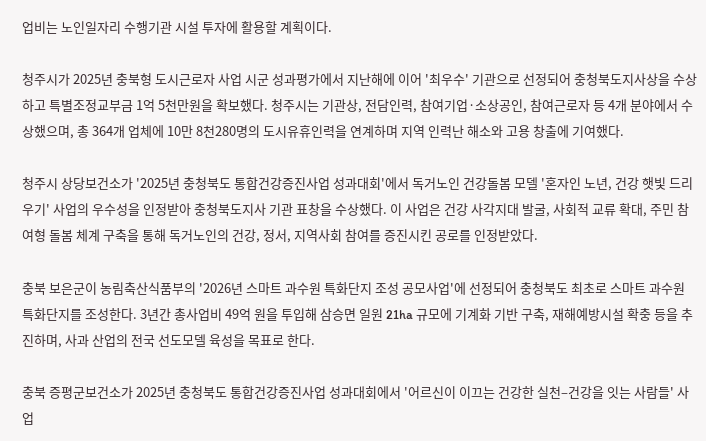업비는 노인일자리 수행기관 시설 투자에 활용할 계획이다.

청주시가 2025년 충북형 도시근로자 사업 시군 성과평가에서 지난해에 이어 '최우수' 기관으로 선정되어 충청북도지사상을 수상하고 특별조정교부금 1억 5천만원을 확보했다. 청주시는 기관상, 전담인력, 참여기업·소상공인, 참여근로자 등 4개 분야에서 수상했으며, 총 364개 업체에 10만 8천280명의 도시유휴인력을 연계하며 지역 인력난 해소와 고용 창출에 기여했다.

청주시 상당보건소가 '2025년 충청북도 통합건강증진사업 성과대회'에서 독거노인 건강돌봄 모델 '혼자인 노년, 건강 햇빛 드리우기' 사업의 우수성을 인정받아 충청북도지사 기관 표창을 수상했다. 이 사업은 건강 사각지대 발굴, 사회적 교류 확대, 주민 참여형 돌봄 체계 구축을 통해 독거노인의 건강, 정서, 지역사회 참여를 증진시킨 공로를 인정받았다.

충북 보은군이 농림축산식품부의 '2026년 스마트 과수원 특화단지 조성 공모사업'에 선정되어 충청북도 최초로 스마트 과수원 특화단지를 조성한다. 3년간 총사업비 49억 원을 투입해 삼승면 일원 21ha 규모에 기계화 기반 구축, 재해예방시설 확충 등을 추진하며, 사과 산업의 전국 선도모델 육성을 목표로 한다.

충북 증평군보건소가 2025년 충청북도 통합건강증진사업 성과대회에서 '어르신이 이끄는 건강한 실천–건강을 잇는 사람들' 사업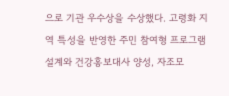으로 기관 우수상을 수상했다. 고령화 지역 특성을 반영한 주민 참여형 프로그램 설계와 건강홍보대사 양성, 자조모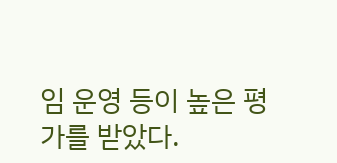임 운영 등이 높은 평가를 받았다.